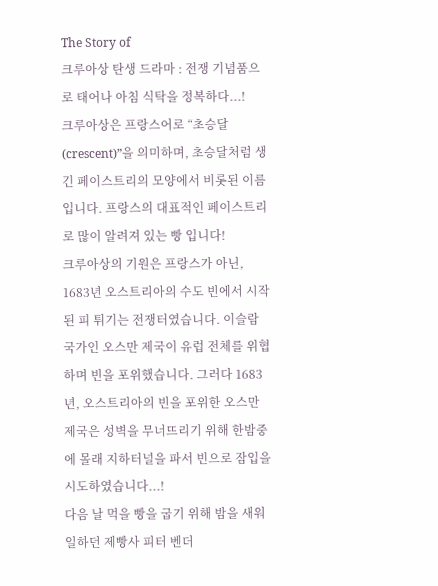The Story of
크루아상 탄생 드라마 : 전쟁 기념품으로 태어나 아침 식탁을 정복하다...!
크루아상은 프랑스어로 “초승달(crescent)”을 의미하며, 초승달처럼 생긴 페이스트리의 모양에서 비롯된 이름입니다. 프랑스의 대표적인 페이스트리로 많이 알려져 있는 빵 입니다!
크루아상의 기원은 프랑스가 아닌, 1683년 오스트리아의 수도 빈에서 시작된 피 튀기는 전쟁터였습니다. 이슬람 국가인 오스만 제국이 유럽 전체를 위협하며 빈을 포위했습니다. 그러다 1683년, 오스트리아의 빈을 포위한 오스만 제국은 성벽을 무너뜨리기 위해 한밤중에 몰래 지하터널을 파서 빈으로 잠입을 시도하였습니다...!
다음 날 먹을 빵을 굽기 위해 밤을 새워 일하던 제빵사 피터 벤더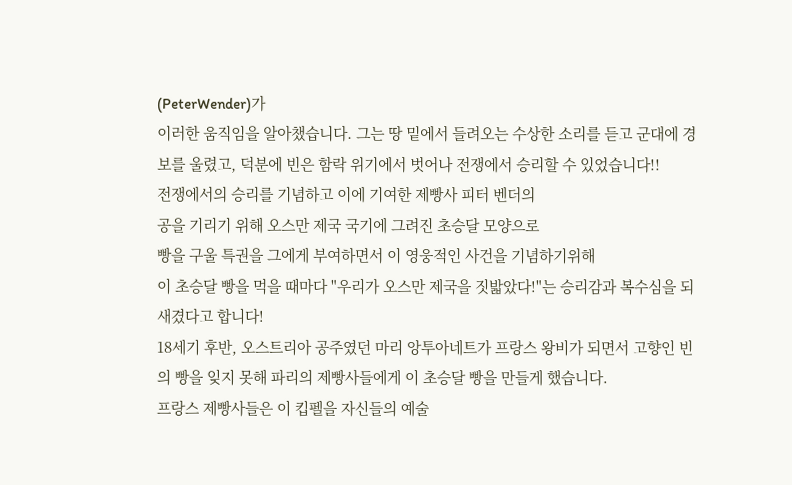(PeterWender)가
이러한 움직임을 알아챘습니다. 그는 땅 밑에서 들려오는 수상한 소리를 듣고 군대에 경보를 울렸고, 덕분에 빈은 함락 위기에서 벗어나 전쟁에서 승리할 수 있었습니다!!
전쟁에서의 승리를 기념하고 이에 기여한 제빵사 피터 벤더의
공을 기리기 위해 오스만 제국 국기에 그려진 초승달 모양으로
빵을 구울 특권을 그에게 부여하면서 이 영웅적인 사건을 기념하기위해
이 초승달 빵을 먹을 때마다 "우리가 오스만 제국을 짓밟았다!"는 승리감과 복수심을 되새겼다고 합니다!
18세기 후반, 오스트리아 공주였던 마리 앙투아네트가 프랑스 왕비가 되면서 고향인 빈의 빵을 잊지 못해 파리의 제빵사들에게 이 초승달 빵을 만들게 했습니다.
프랑스 제빵사들은 이 킵펠을 자신들의 예술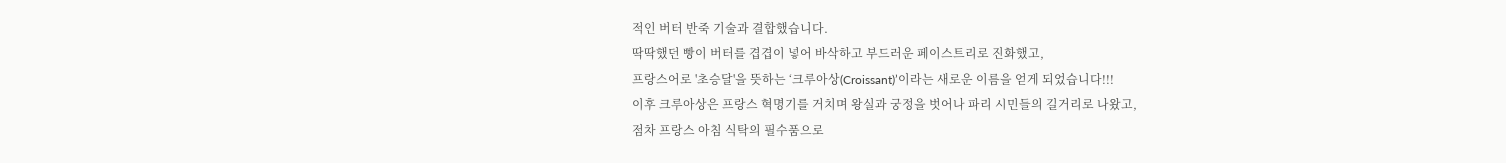적인 버터 반죽 기술과 결합했습니다.
딱딱했던 빵이 버터를 겹겹이 넣어 바삭하고 부드러운 페이스트리로 진화했고,
프랑스어로 '초승달'을 뜻하는 ‘크루아상(Croissant)’이라는 새로운 이름을 얻게 되었습니다!!!
이후 크루아상은 프랑스 혁명기를 거치며 왕실과 궁정을 벗어나 파리 시민들의 길거리로 나왔고,
점차 프랑스 아침 식탁의 필수품으로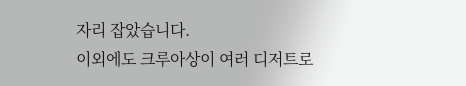자리 잡았습니다.
이외에도 크루아상이 여러 디저트로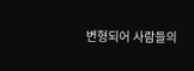변형되어 사람들의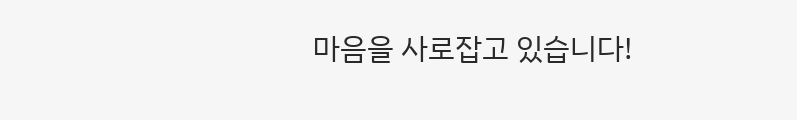마음을 사로잡고 있습니다!